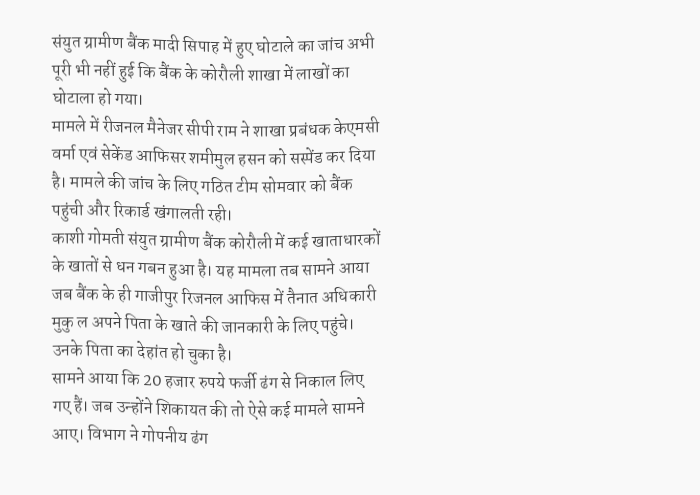संयुत ग्रामीण बैंक मादी सिपाह में हुए घोटाले का जांच अभी पूरी भी नहीं हुई कि बैंक के कोरौली शाखा में लाखों का घोटाला हो गया।
मामले में रीजनल मैनेजर सीपी राम ने शाखा प्रबंधक केएमसी वर्मा एवं सेकेंड आफिसर शमीमुल हसन को सस्पेंड कर दिया है। मामले की जांच के लिए गठित टीम सोमवार को बैंक पहुंची और रिकार्ड खंगालती रही।
काशी गोमती संयुत ग्रामीण बैंक कोरौली में कई खाताधारकों के खातों से धन गबन हुआ है। यह मामला तब सामने आया जब बैंक के ही गाजीपुर रिजनल आफिस में तैनात अधिकारी मुकु ल अपने पिता के खाते की जानकारी के लिए पहुंचे। उनके पिता का देहांत हो चुका है।
सामने आया कि 20 हजार रुपये फर्जी ढंग से निकाल लिए गए हैं। जब उन्होंने शिकायत की तो ऐसे कई मामले सामने आए। विभाग ने गोपनीय ढंग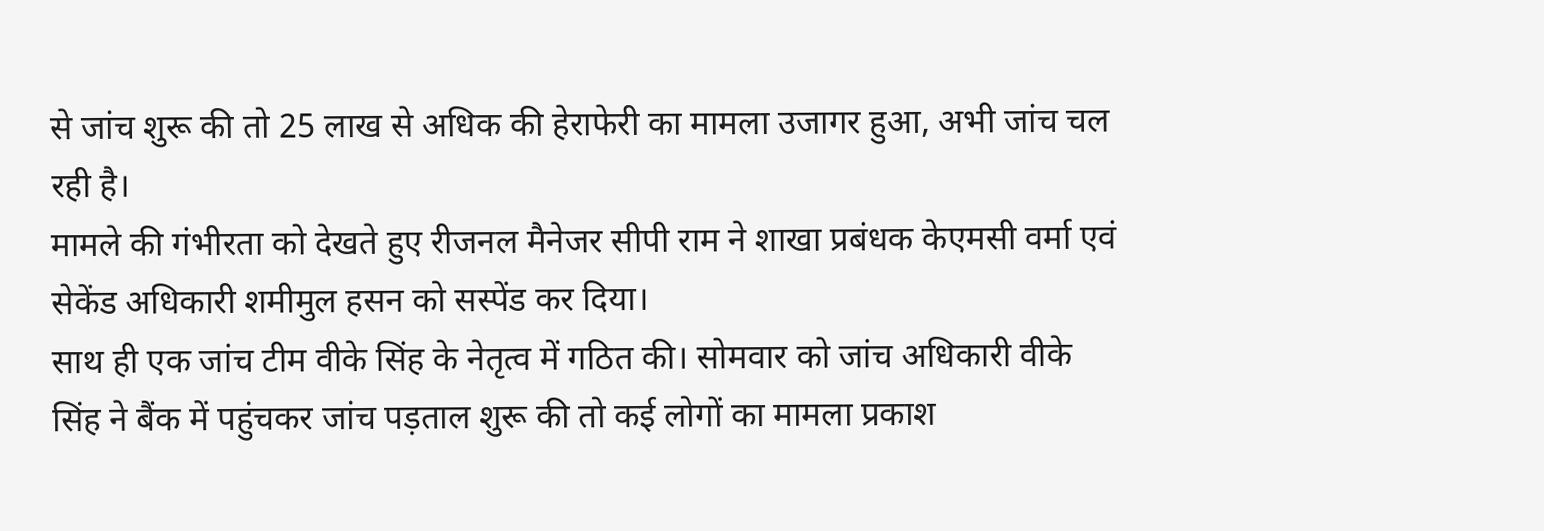से जांच शुरू की तो 25 लाख से अधिक की हेराफेरी का मामला उजागर हुआ, अभी जांच चल रही है।
मामले की गंभीरता को देखते हुए रीजनल मैनेजर सीपी राम ने शाखा प्रबंधक केएमसी वर्मा एवं सेकेंड अधिकारी शमीमुल हसन को सस्पेंड कर दिया।
साथ ही एक जांच टीम वीके सिंह के नेतृत्व में गठित की। सोमवार को जांच अधिकारी वीके सिंह ने बैंक में पहुंचकर जांच पड़ताल शुरू की तो कई लोगों का मामला प्रकाश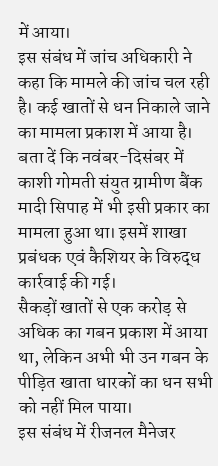में आया।
इस संबंध में जांच अधिकारी ने कहा कि मामले की जांच चल रही है। कई खातों से धन निकाले जाने का मामला प्रकाश में आया है।
बता दें कि नवंबर-दिसंबर में काशी गोमती संयुत ग्रामीण बैंक मादी सिपाह में भी इसी प्रकार का मामला हुआ था। इसमें शाखा प्रबंधक एवं कैशियर के विरुद्ध कार्रवाई की गई।
सैकड़ों खातों से एक करोड़ से अधिक का गबन प्रकाश में आया था, लेकिन अभी भी उन गबन के पीड़ित खाता धारकों का धन सभी को नहीं मिल पाया।
इस संबंध में रीजनल मैनेजर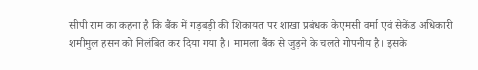सीपी राम का कहना है कि बैंक में गड़बड़ी की शिकायत पर शाखा प्रबंधक केएमसी वर्मा एवं सेकेंड अधिकारी शमीमुल हसन को निलंबित कर दिया गया है। मामला बैंक से जुड़ने के चलते गोपनीय है। इसके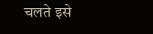चलते इसे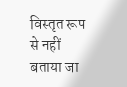विस्तृत रूप से नहीं बताया जा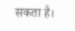सकता है।